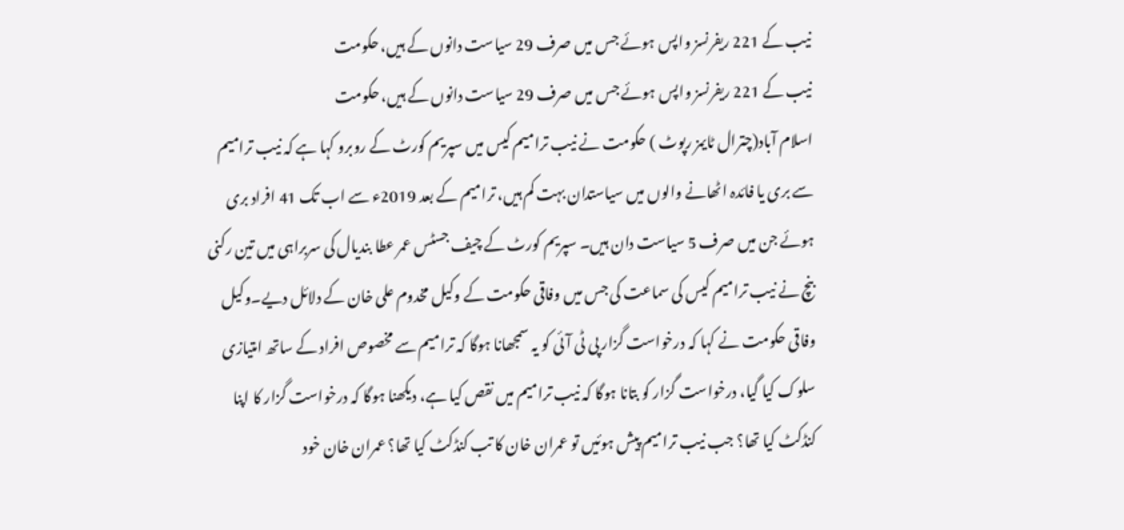نیب کے 221 ریفرنسز واپس ہوئے جس میں صرف 29 سیاست دانوں کے ہیں، حکومت
نیب کے 221 ریفرنسز واپس ہوئے جس میں صرف 29 سیاست دانوں کے ہیں، حکومت
اسلام آباد(چترال ٹایمز رپوٹ ) حکومت نے نیب ترامیم کیس میں سپریم کورٹ کے روبرو کہا ہے کہ نیب ترامیم سے بری یا فائدہ اٹھانے والوں میں سیاستدان بہت کم ہیں، ترامیم کے بعد 2019ء سے اب تک 41 افراد بری ہوئے جن میں صرف 5 سیاست دان ہیں۔ سپریم کورٹ کے چیف جسٹس عمر عطا بندیال کی سربراہی میں تین رکنی بنچ نے نیب ترامیم کیس کی سماعت کی جس میں وفاقی حکومت کے وکیل مخدوم علی خان کے دلائل دیے۔وکیل وفاقی حکومت نے کہا کہ درخواست گزار پی ٹی آئی کو یہ سمجھانا ہوگا کہ ترامیم سے مخصوص افراد کے ساتھ امتیازی سلوک کیا گیا، درخواست گزار کو بتانا ہوگا کہ نیب ترامیم میں نقص کیا ہے، دیکھنا ہوگا کہ درخواست گزار کا اپنا کنڈکٹ کیا تھا؟ جب نیب ترامیم پیش ہوئیں تو عمران خان کا تب کنڈکٹ کیا تھا؟ عمران خان خود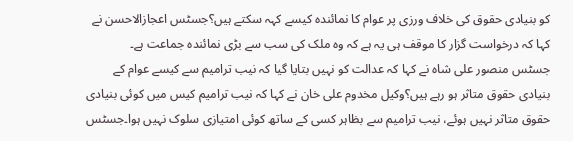کو بنیادی حقوق کی خلاف ورزی پر عوام کا نمائندہ کیسے کہہ سکتے ہیں؟جسٹس اعجازالاحسن نے کہا کہ درخواست گزار کا موقف ہی یہ ہے کہ وہ ملک کی سب سے بڑی نمائندہ جماعت ہے۔
جسٹس منصور علی شاہ نے کہا کہ عدالت کو نہیں بتایا گیا کہ نیب ترامیم سے کیسے عوام کے بنیادی حقوق متاثر ہو رہے ہیں؟وکیل مخدوم علی خان نے کہا کہ نیب ترامیم کیس میں کوئی بنیادی حقوق متاثر نہیں ہوئے، نیب ترامیم سے بظاہر کسی کے ساتھ کوئی امتیازی سلوک نہیں ہوا۔جسٹس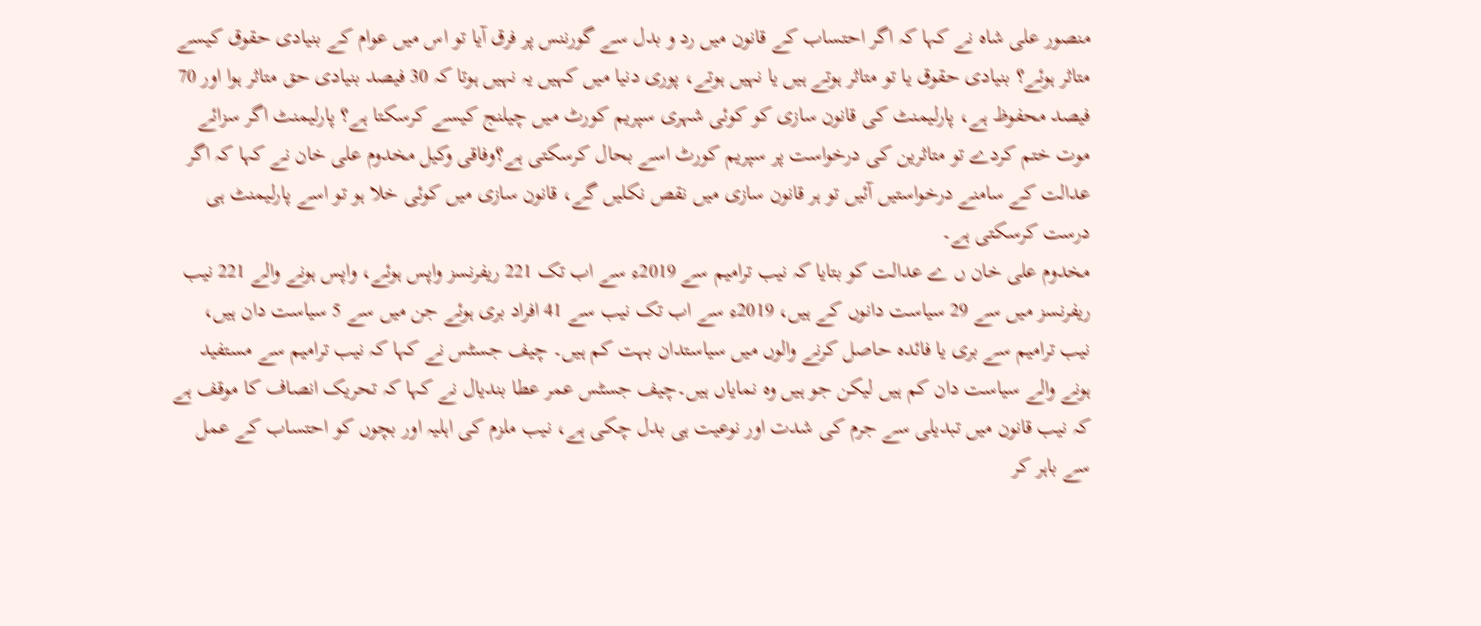منصور علی شاہ نے کہا کہ اگر احتساب کے قانون میں رد و بدل سے گورننس پر فرق آیا تو اس میں عوام کے بنیادی حقوق کیسے متاثر ہوئے؟ بنیادی حقوق یا تو متاثر ہوتے ہیں یا نہیں ہوتے، پوری دنیا میں کہیں یہ نہیں ہوتا کہ 30 فیصد بنیادی حق متاثر ہوا اور 70 فیصد محفوظ ہے، پارلیمنٹ کی قانون سازی کو کوئی شہری سپریم کورٹ میں چیلنج کیسے کرسکتا ہے؟ پارلیمنٹ اگر سزائے موت ختم کردے تو متاثرین کی درخواست پر سپریم کورٹ اسے بحال کرسکتی ہے؟وفاقی وکیل مخدوم علی خان نے کہا کہ اگر عدالت کے سامنے درخواستیں آئیں تو ہر قانون سازی میں نقص نکلیں گے، قانون سازی میں کوئی خلا ہو تو اسے پارلیمنٹ ہی درست کرسکتی ہے۔
مخدوم علی خان ں ے عدالت کو بتایا کہ نیب ترامیم سے 2019ء سے اب تک 221 ریفرنسز واپس ہوئے، واپس ہونے والے 221 نیب ریفرنسز میں سے 29 سیاست دانوں کے ہیں، 2019ء سے اب تک نیب سے 41 افراد بری ہوئے جن میں سے 5 سیاست دان ہیں، نیب ترامیم سے بری یا فائدہ حاصل کرنے والوں میں سیاستدان بہت کم ہیں۔ چیف جسٹس نے کہا کہ نیب ترامیم سے مستفید ہونے والے سیاست دان کم ہیں لیکن جو ہیں وہ نمایاں ہیں۔چیف جسٹس عمر عطا بندیال نے کہا کہ تحریک انصاف کا موقف ہے کہ نیب قانون میں تبدیلی سے جرم کی شدت اور نوعیت ہی بدل چکی ہے، نیب ملزم کی اہلیہ اور بچوں کو احتساب کے عمل سے باہر کر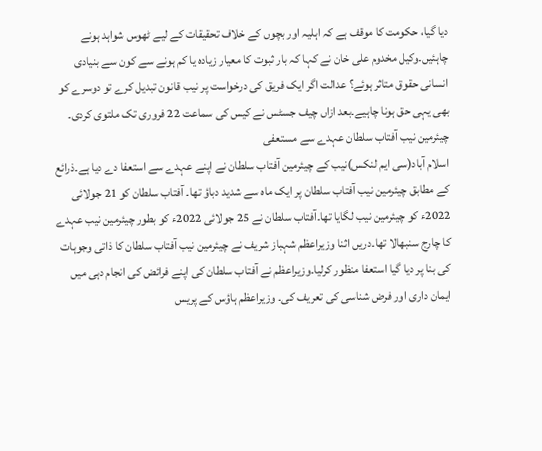دیا گیا، حکومت کا موقف ہے کہ اہلیہ اور بچوں کے خلاف تحقیقات کے لیے ٹھوس شواہد ہونے چاہئیں۔وکیل مخدوم علی خان نے کہا کہ بار ثبوت کا معیار زیادہ یا کم ہونے سے کون سے بنیادی انسانی حقوق متاثر ہوئے؟ عدالت اگر ایک فریق کی درخواست پر نیب قانون تبدیل کرے تو دوسرے کو بھی یہی حق ہونا چاہیے۔بعد ازاں چیف جسٹس نے کیس کی سماعت 22 فروری تک ملتوی کردی۔
چیئرمین نیب آفتاب سلطان عہدے سے مستعفی
اسلام آباد(سی ایم لنکس)نیب کے چیئرمین آفتاب سلطان نے اپنے عہدے سے استعفا دے دیا ہے۔ذرائع کے مطابق چیئرمین نیب آفتاب سلطان پر ایک ماہ سے شدید دباؤ تھا۔ آفتاب سلطان کو 21 جولائی 2022ء کو چیئرمین نیب لگایا تھا۔آفتاب سلطان نے 25 جولائی 2022ء کو بطور چیئرمین نیب عہدے کا چارج سنبھالا تھا۔دریں اثنا وزیراعظم شہباز شریف نے چیئرمین نیب آفتاب سلطان کا ذاتی وجوہات کی بنا پر دیا گیا استعفا منظور کرلیا۔وزیراعظم نے آفتاب سلطان کی اپنے فرائض کی انجام دہی میں ایمان داری اور فرض شناسی کی تعریف کی۔ وزیراعظم ہاؤس کے پریس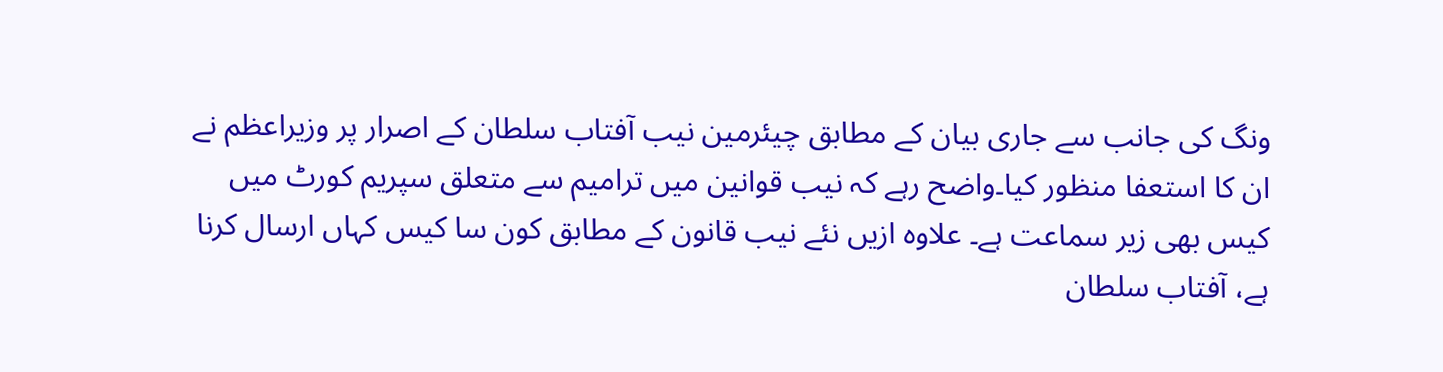ونگ کی جانب سے جاری بیان کے مطابق چیئرمین نیب آفتاب سلطان کے اصرار پر وزیراعظم نے ان کا استعفا منظور کیا۔واضح رہے کہ نیب قوانین میں ترامیم سے متعلق سپریم کورٹ میں کیس بھی زیر سماعت ہے۔ علاوہ ازیں نئے نیب قانون کے مطابق کون سا کیس کہاں ارسال کرنا ہے، آفتاب سلطان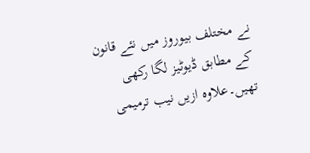نے مختلف بیوروز میں نئے قانون کے مطابق ڈیوٹیز لگا رکھی تھیں۔علاوہ ازیں نیب ترمیمی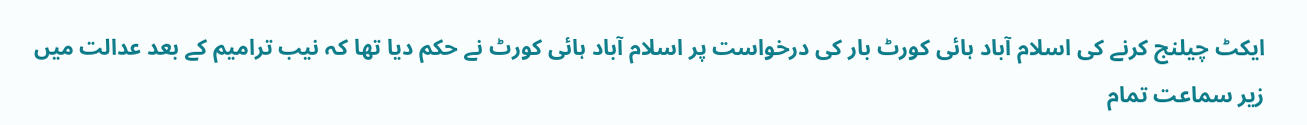ایکٹ چیلنج کرنے کی اسلام آباد ہائی کورٹ بار کی درخواست پر اسلام آباد ہائی کورٹ نے حکم دیا تھا کہ نیب ترامیم کے بعد عدالت میں زیر سماعت تمام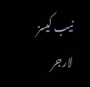نیب کیسز لارجر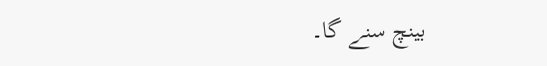بینچ سنے گا۔